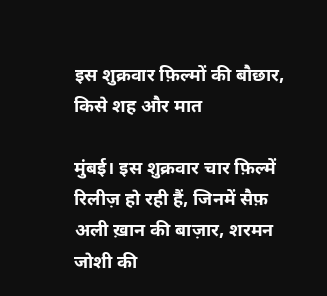इस शुक्रवार फ़िल्मों की बौछार, किसे शह और मात

मुंबई। इस शुक्रवार चार फ़िल्में रिलीज़ हो रही हैं, जिनमें सैफ़ अली ख़ान की बाज़ार, शरमन जोशी की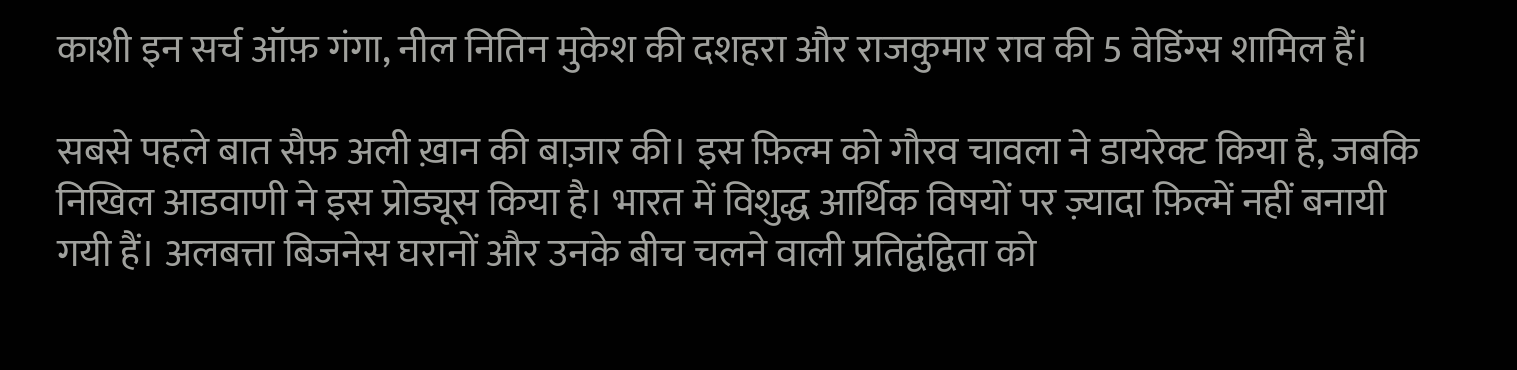काशी इन सर्च ऑफ़ गंगा, नील नितिन मुकेश की दशहरा और राजकुमार राव की 5 वेडिंग्स शामिल हैं।

सबसे पहले बात सैफ़ अली ख़ान की बाज़ार की। इस फ़िल्म को गौरव चावला ने डायरेक्ट किया है, जबकि निखिल आडवाणी ने इस प्रोड्यूस किया है। भारत में विशुद्ध आर्थिक विषयों पर ज़्यादा फ़िल्में नहीं बनायी गयी हैं। अलबत्ता बिजनेस घरानों और उनके बीच चलने वाली प्रतिद्वंद्विता को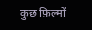कुछ फ़िल्मों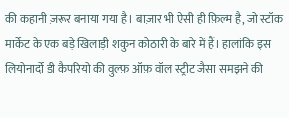की कहानी ज़रूर बनाया गया है। बाज़ार भी ऐसी ही फ़िल्म है, जो स्टॉक मार्केट के एक बड़े खिलाड़ी शकुन कोठारी के बारे में हैं। हालांकि इस लियोनार्दो डी कैपरियो की वुल्फ़ ऑफ़ वॉल स्ट्रीट जैसा समझने की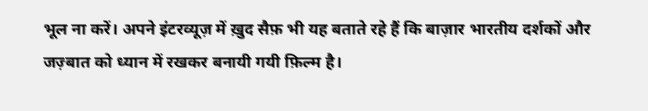भूल ना करें। अपने इंटरव्यूज़ में ख़ुद सैफ़ भी यह बताते रहे हैं कि बाज़ार भारतीय दर्शकों और जज़्बात को ध्यान में रखकर बनायी गयी फ़िल्म है।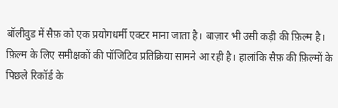बॉलीवुड में सैफ़ को एक प्रयोगधर्मी एक्टर माना जाता है। बाज़ार भी उसी कड़ी की फ़िल्म है। फ़िल्म के लिए समीक्षकों की पॉजिटिव प्रतिक्रिया सामने आ रही है। हालांकि सैफ़ की फ़िल्मों के पिछले रिकॉर्ड के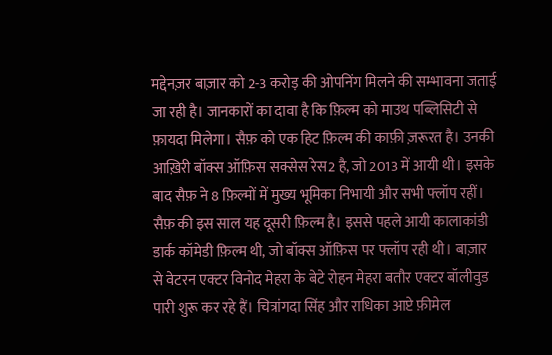मद्देनज़र बाज़ार को 2-3 करोड़ की ओपनिंग मिलने की सम्भावना जताई जा रही है। जानकारों का दावा है कि फ़िल्म को माउथ पब्लिसिटी से फ़ायदा मिलेगा। सैफ़ को एक हिट फ़िल्म की काफ़ी ज़रूरत है। उनकी आख़िरी बॉक्स ऑफ़िस सक्सेस रेस2 है, जो 2013 में आयी थी। इसके बाद सैफ़ ने 8 फ़िल्मों में मुख्य भूमिका निभायी और सभी फ्लॉप रहीं। सैफ़ की इस साल यह दूसरी फ़िल्म है। इससे पहले आयी कालाकांडी डार्क कॉमेडी फ़िल्म थी, जो बॉक्स ऑफ़िस पर फ्लॉप रही थी। बाज़ार से वेटरन एक्टर विनोद मेहरा के बेटे रोहन मेहरा बतौर एक्टर बॉलीवुड पारी शुरू कर रहे हैं। चित्रांगदा सिंह और राधिका आप्टे फ़ीमेल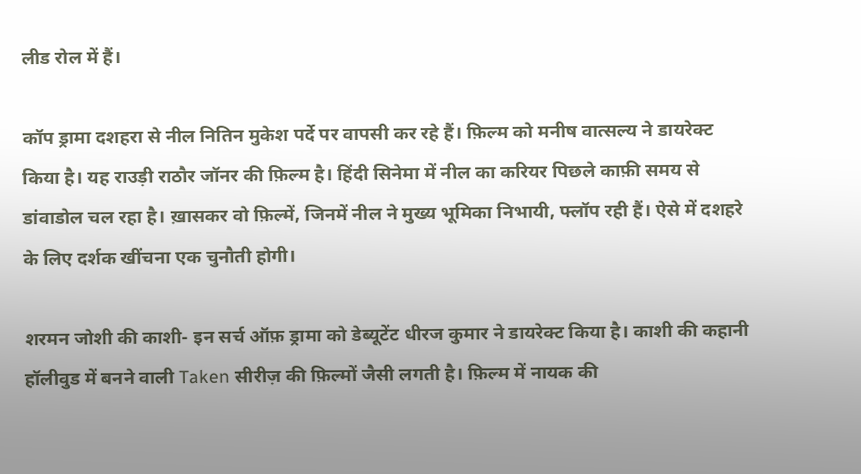लीड रोल में हैं।

कॉप ड्रामा दशहरा से नील नितिन मुकेश पर्दे पर वापसी कर रहे हैं। फ़िल्म को मनीष वात्सल्य ने डायरेक्ट किया है। यह राउड़ी राठौर जॉनर की फ़िल्म है। हिंदी सिनेमा में नील का करियर पिछले काफ़ी समय से डांवाडोल चल रहा है। ख़ासकर वो फ़िल्में, जिनमें नील ने मुख्य भूमिका निभायी, फ्लॉप रही हैं। ऐसे में दशहरे के लिए दर्शक खींचना एक चुनौती होगी।

शरमन जोशी की काशी- इन सर्च ऑफ़ ड्रामा को डेब्यूटेंट धीरज कुमार ने डायरेक्ट किया है। काशी की कहानी हॉलीवुड में बनने वाली Taken सीरीज़ की फ़िल्मों जैसी लगती है। फ़िल्म में नायक की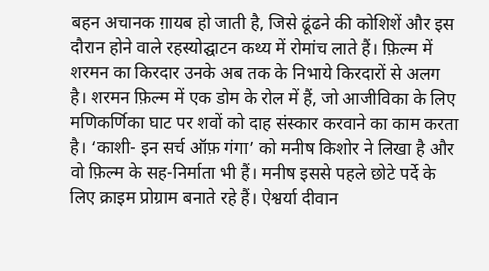बहन अचानक ग़ायब हो जाती है, जिसे ढूंढने की कोशिशें और इस दौरान होने वाले रहस्योद्घाटन कथ्य में रोमांच लाते हैं। फ़िल्म में शरमन का किरदार उनके अब तक के निभाये किरदारों से अलग है। शरमन फ़िल्म में एक डोम के रोल में हैं, जो आजीविका के लिए मणिकर्णिका घाट पर शवों को दाह संस्कार करवाने का काम करता है। ‘काशी- इन सर्च ऑफ़ गंगा’ को मनीष किशोर ने लिखा है और वो फ़िल्म के सह-निर्माता भी हैं। मनीष इससे पहले छोटे पर्दे के लिए क्राइम प्रोग्राम बनाते रहे हैं। ऐश्वर्या दीवान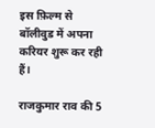इस फ़िल्म से बॉलीवुड में अपना करियर शुरू कर रही हैं।

राजकुमार राव की 5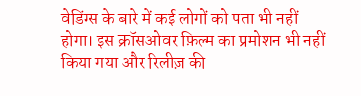वेडिंग्स के बारे में कई लोगों को पता भी नहीं होगा। इस क्रॉसओवर फ़िल्म का प्रमोशन भी नहीं किया गया और रिलीज़ की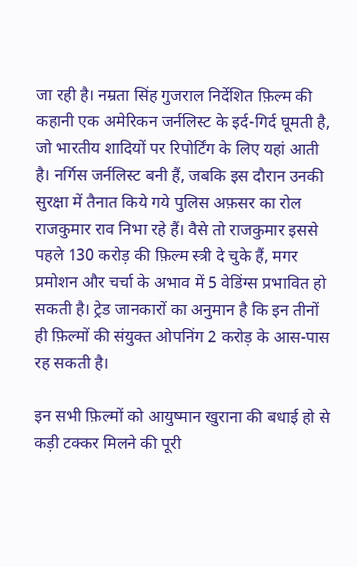जा रही है। नम्रता सिंह गुजराल निर्देशित फ़िल्म की कहानी एक अमेरिकन जर्नलिस्ट के इर्द-गिर्द घूमती है, जो भारतीय शादियों पर रिपोर्टिंग के लिए यहां आती है। नर्गिस जर्नलिस्ट बनी हैं, जबकि इस दौरान उनकी सुरक्षा में तैनात किये गये पुलिस अफ़सर का रोल राजकुमार राव निभा रहे हैं। वैसे तो राजकुमार इससे पहले 130 करोड़ की फ़िल्म स्त्री दे चुके हैं, मगर प्रमोशन और चर्चा के अभाव में 5 वेडिंग्स प्रभावित हो सकती है। ट्रेड जानकारों का अनुमान है कि इन तीनों ही फ़िल्मों की संयुक्त ओपनिंग 2 करोड़ के आस-पास रह सकती है।

इन सभी फ़िल्मों को आयुष्मान खुराना की बधाई हो से कड़ी टक्कर मिलने की पूरी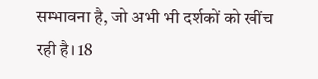सम्भावना है, जो अभी भी दर्शकों को खींच रही है। 18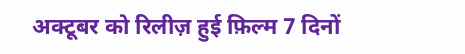अक्टूबर को रिलीज़ हुई फ़िल्म 7 दिनों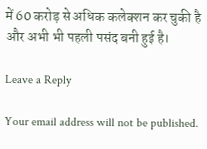में 60 करोड़ से अधिक कलेक्शन कर चुकी है और अभी भी पहली पसंद बनी हुई है।

Leave a Reply

Your email address will not be published.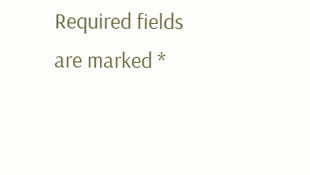Required fields are marked *